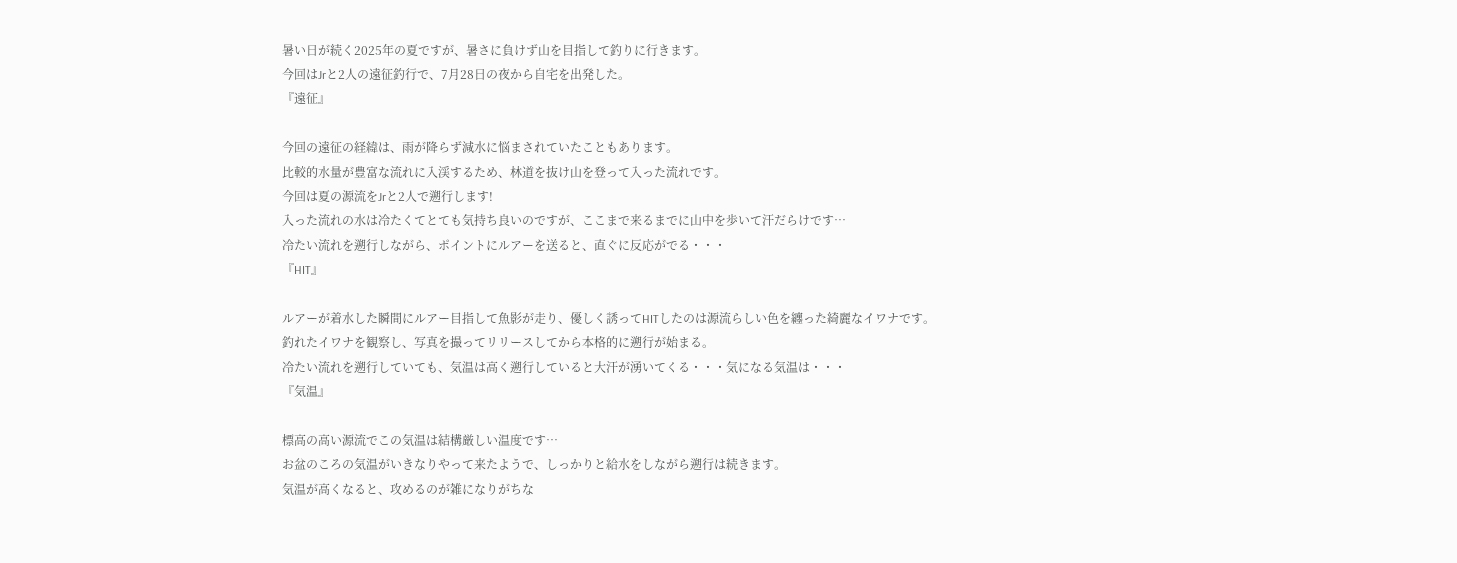暑い日が続く2025年の夏ですが、暑さに負けず山を目指して釣りに行きます。
今回はJrと2人の遠征釣行で、7月28日の夜から自宅を出発した。
『遠征』

今回の遠征の経緯は、雨が降らず減水に悩まされていたこともあります。
比較的水量が豊富な流れに入渓するため、林道を抜け山を登って入った流れです。
今回は夏の源流をJrと2人で遡行します!
入った流れの水は冷たくてとても気持ち良いのですが、ここまで来るまでに山中を歩いて汗だらけです…
冷たい流れを遡行しながら、ポイントにルアーを送ると、直ぐに反応がでる・・・
『HIT』

ルアーが着水した瞬間にルアー目指して魚影が走り、優しく誘ってHITしたのは源流らしい色を纏った綺麗なイワナです。
釣れたイワナを観察し、写真を撮ってリリースしてから本格的に遡行が始まる。
冷たい流れを遡行していても、気温は高く遡行していると大汗が湧いてくる・・・気になる気温は・・・
『気温』

標高の高い源流でこの気温は結構厳しい温度です…
お盆のころの気温がいきなりやって来たようで、しっかりと給水をしながら遡行は続きます。
気温が高くなると、攻めるのが雑になりがちな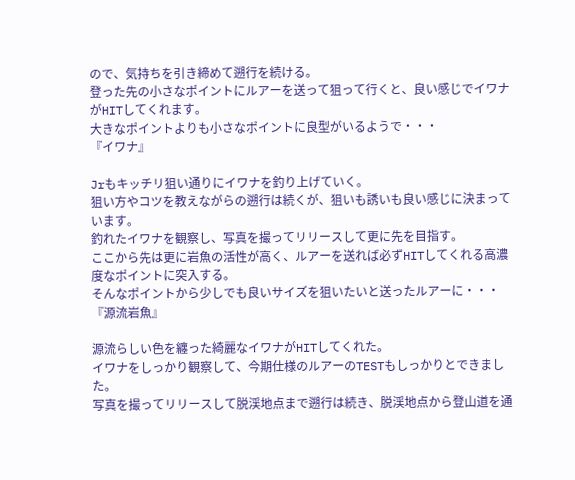ので、気持ちを引き締めて遡行を続ける。
登った先の小さなポイントにルアーを送って狙って行くと、良い感じでイワナがHITしてくれます。
大きなポイントよりも小さなポイントに良型がいるようで・・・
『イワナ』

Jrもキッチリ狙い通りにイワナを釣り上げていく。
狙い方やコツを教えながらの遡行は続くが、狙いも誘いも良い感じに決まっています。
釣れたイワナを観察し、写真を撮ってリリースして更に先を目指す。
ここから先は更に岩魚の活性が高く、ルアーを送れば必ずHITしてくれる高濃度なポイントに突入する。
そんなポイントから少しでも良いサイズを狙いたいと送ったルアーに・・・
『源流岩魚』

源流らしい色を纏った綺麗なイワナがHITしてくれた。
イワナをしっかり観察して、今期仕様のルアーのTESTもしっかりとできました。
写真を撮ってリリースして脱渓地点まで遡行は続き、脱渓地点から登山道を通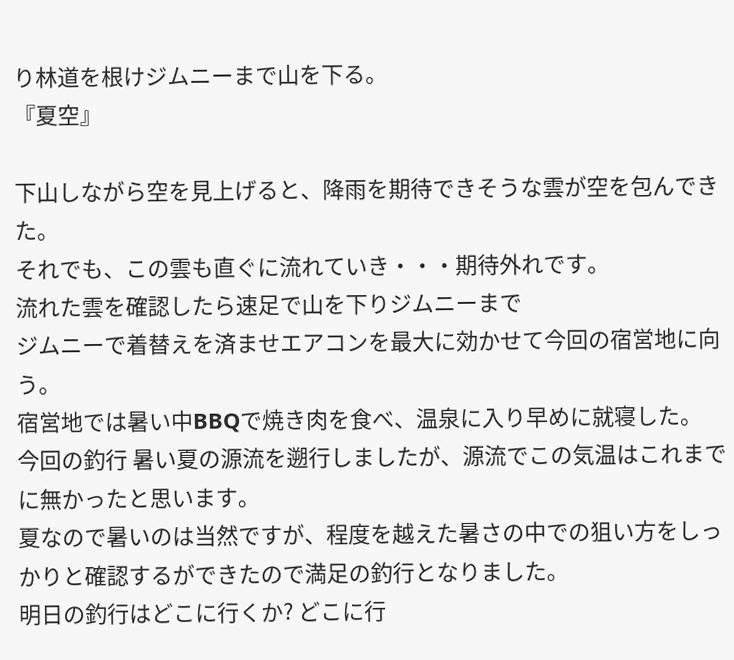り林道を根けジムニーまで山を下る。
『夏空』

下山しながら空を見上げると、降雨を期待できそうな雲が空を包んできた。
それでも、この雲も直ぐに流れていき・・・期待外れです。
流れた雲を確認したら速足で山を下りジムニーまで
ジムニーで着替えを済ませエアコンを最大に効かせて今回の宿営地に向う。
宿営地では暑い中BBQで焼き肉を食べ、温泉に入り早めに就寝した。
今回の釣行 暑い夏の源流を遡行しましたが、源流でこの気温はこれまでに無かったと思います。
夏なので暑いのは当然ですが、程度を越えた暑さの中での狙い方をしっかりと確認するができたので満足の釣行となりました。
明日の釣行はどこに行くか? どこに行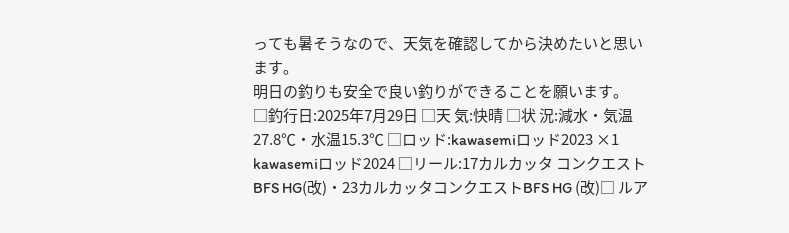っても暑そうなので、天気を確認してから決めたいと思います。
明日の釣りも安全で良い釣りができることを願います。
□釣行日:2025年7月29日 □天 気:快晴 □状 況:減水・気温27.8℃・水温15.3℃ □ロッド:kawasemiロッド2023 ×1 kawasemiロッド2024 □リール:17カルカッタ コンクエストBFS HG(改)・23カルカッタコンクエストBFS HG (改)□ ルア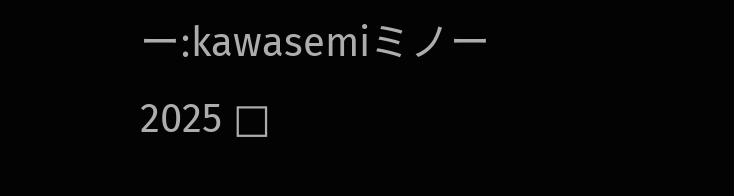ー:kawasemiミノー2025 □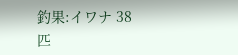釣果:イワナ 38匹